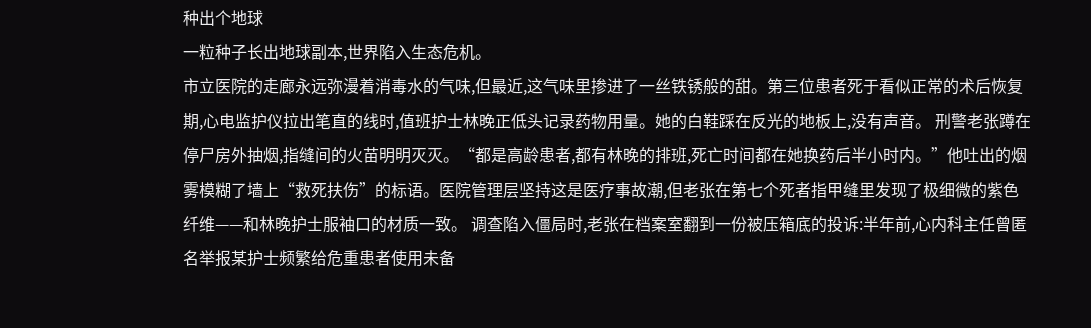种出个地球
一粒种子长出地球副本,世界陷入生态危机。
市立医院的走廊永远弥漫着消毒水的气味,但最近,这气味里掺进了一丝铁锈般的甜。第三位患者死于看似正常的术后恢复期,心电监护仪拉出笔直的线时,值班护士林晚正低头记录药物用量。她的白鞋踩在反光的地板上,没有声音。 刑警老张蹲在停尸房外抽烟,指缝间的火苗明明灭灭。“都是高龄患者,都有林晚的排班,死亡时间都在她换药后半小时内。”他吐出的烟雾模糊了墙上“救死扶伤”的标语。医院管理层坚持这是医疗事故潮,但老张在第七个死者指甲缝里发现了极细微的紫色纤维——和林晚护士服袖口的材质一致。 调查陷入僵局时,老张在档案室翻到一份被压箱底的投诉:半年前,心内科主任曾匿名举报某护士频繁给危重患者使用未备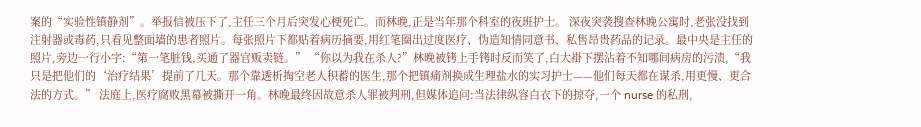案的“实验性镇静剂”。举报信被压下了,主任三个月后突发心梗死亡。而林晚,正是当年那个科室的夜班护士。 深夜突袭搜查林晚公寓时,老张没找到注射器或毒药,只看见整面墙的患者照片。每张照片下都贴着病历摘要,用红笔圈出过度医疗、伪造知情同意书、私售昂贵药品的记录。最中央是主任的照片,旁边一行小字:“第一笔脏钱,买通了器官贩卖链。” “你以为我在杀人?”林晚被铐上手铐时反而笑了,白大褂下摆沾着不知哪间病房的污渍,“我只是把他们的‘治疗结果’提前了几天。那个靠透析掏空老人积蓄的医生,那个把镇痛剂换成生理盐水的实习护士——他们每天都在谋杀,用更慢、更合法的方式。” 法庭上,医疗腐败黑幕被撕开一角。林晚最终因故意杀人罪被判刑,但媒体追问:当法律纵容白衣下的掠夺,一个 nurse 的私刑,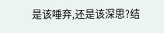是该唾弃,还是该深思?结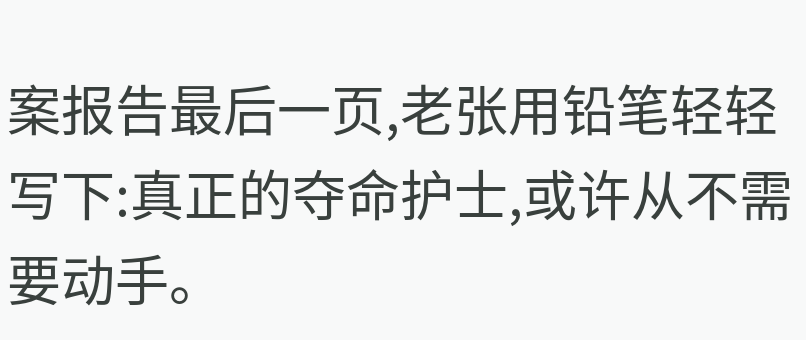案报告最后一页,老张用铅笔轻轻写下:真正的夺命护士,或许从不需要动手。